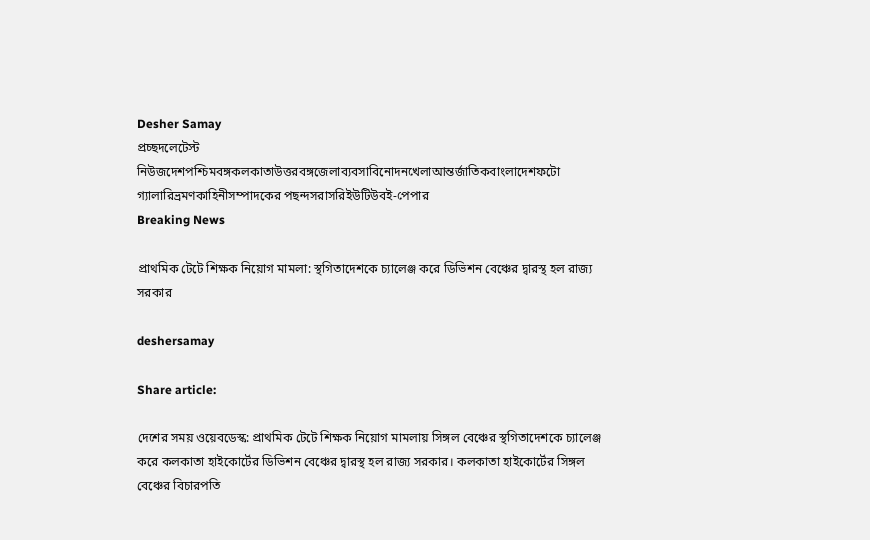Desher Samay
প্রচ্ছদলেটেস্ট নিউজদেশপশ্চিমবঙ্গকলকাতাউত্তরবঙ্গজেলাব্যবসাবিনোদনখেলাআন্তর্জাতিকবাংলাদেশফটো গ্যালারিভ্রমণকাহিনীসম্পাদকের পছন্দসরাসরিইউটিউবই-পেপার
Breaking News

প্রাথমিক টেটে শিক্ষক নিয়োগ মামলা: স্থগিতাদেশকে চ্যালেঞ্জ করে ডিভিশন বেঞ্চের দ্বারস্থ হল রাজ্য সরকার

deshersamay

Share article:

দেশের সময় ওয়েবডেস্ক: প্রাথমিক টেটে শিক্ষক নিয়োগ মামলায় সিঙ্গল বেঞ্চের স্থগিতাদেশকে চ্যালেঞ্জ করে কলকাতা হাইকোর্টের ডিভিশন বেঞ্চের দ্বারস্থ হল রাজ্য সরকার। কলকাতা হাইকোর্টের সিঙ্গল বেঞ্চের বিচারপতি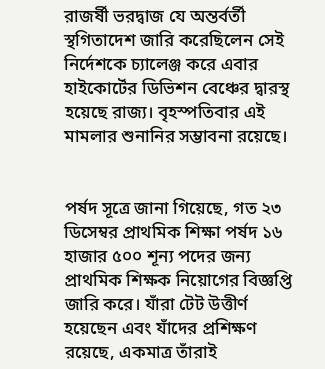রাজর্ষী ভরদ্বাজ যে অন্তর্বর্তী স্থগিতাদেশ জারি করেছিলেন সেই নির্দেশকে চ্যালেঞ্জ করে এবার হাইকোর্টের ডিভিশন বেঞ্চের দ্বারস্থ হয়েছে রাজ্য। বৃহস্পতিবার এই মামলার শুনানির সম্ভাবনা রয়েছে।


পর্ষদ সূত্রে জানা গিয়েছে, গত ২৩ ডিসেম্বর প্রাথমিক শিক্ষা পর্ষদ ১৬ হাজার ৫০০ শূন্য পদের জন্য প্রাথমিক শিক্ষক নিয়োগের বিজ্ঞপ্তি জারি করে। যাঁরা টেট উত্তীর্ণ হয়েছেন এবং যাঁদের প্রশিক্ষণ রয়েছে, একমাত্র তাঁরাই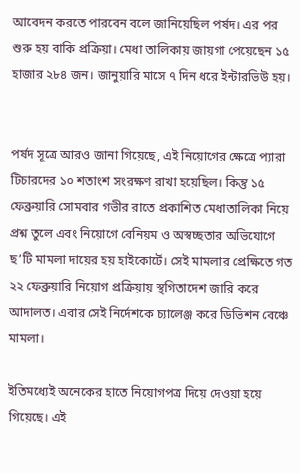আবেদন করতে পারবেন বলে জানিয়েছিল পর্ষদ। এর পর শুরু হয় বাকি প্রক্রিয়া। মেধা তালিকায় জায়গা পেয়েছেন ১৫ হাজার ২৮৪ জন। জানুয়ারি মাসে ৭ দিন ধরে ইন্টারভিউ হয়।


পর্ষদ সূত্রে আরও জানা গিয়েছে, এই নিয়োগের ক্ষেত্রে প্যারা টিচারদের ১০ শতাংশ সংরক্ষণ রাখা হয়েছিল। কিন্তু ১৫ ফেব্রুয়ারি সোমবার গভীর রাতে প্রকাশিত মেধাতালিকা নিয়ে প্রশ্ন তুলে এবং নিয়োগে বেনিয়ম ও অস্বচ্ছতার অভিযোগে ছ’টি মামলা দায়ের হয় হাইকোর্টে। সেই মামলার প্রেক্ষিতে গত ২২ ফেব্রুয়ারি নিয়োগ প্রক্রিয়ায় স্থগিতাদেশ জারি করে আদালত। এবার সেই নির্দেশকে চ্যালেঞ্জ করে ডিভিশন বেঞ্চে মামলা।

ইতিমধ্যেই অনেকের হাতে নিয়োগপত্র দিয়ে দেওয়া হয়ে গিয়েছে। এই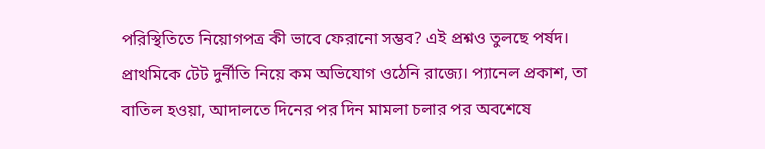পরিস্থিতিতে নিয়োগপত্র কী ভাবে ফেরানো সম্ভব? এই প্রশ্নও তুলছে পর্ষদ। প্রাথমিকে টেট দুর্নীতি নিয়ে কম অভিযোগ ওঠেনি রাজ্যে। প্যানেল প্রকাশ, তা বাতিল হওয়া, আদালতে দিনের পর দিন মামলা চলার পর অবশেষে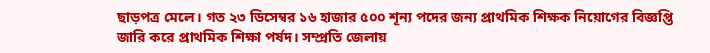ছাড়পত্র মেলে। গত ২৩ ডিসেম্বর ১৬ হাজার ৫০০ শূন্য পদের জন্য প্রাথমিক শিক্ষক নিয়োগের বিজ্ঞপ্তি জারি করে প্রাথমিক শিক্ষা পর্ষদ। সম্প্রতি জেলায়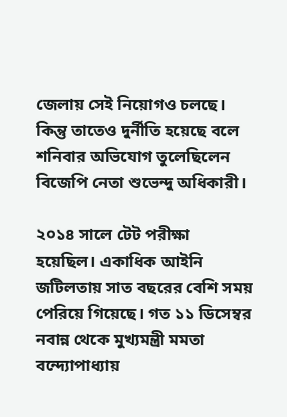জেলায় সেই নিয়োগও চলছে। কিন্তু তাতেও দুর্নীতি হয়েছে বলে শনিবার অভিযোগ তুলেছিলেন বিজেপি নেতা শুভেন্দু অধিকারী।

২০১৪ সালে টেট পরীক্ষা হয়েছিল। একাধিক আইনি জটিলতায় সাত বছরের বেশি সময় পেরিয়ে গিয়েছে। গত ১১ ডিসেম্বর নবান্ন থেকে মুখ্যমন্ত্রী মমতা বন্দ্যোপাধ্যায়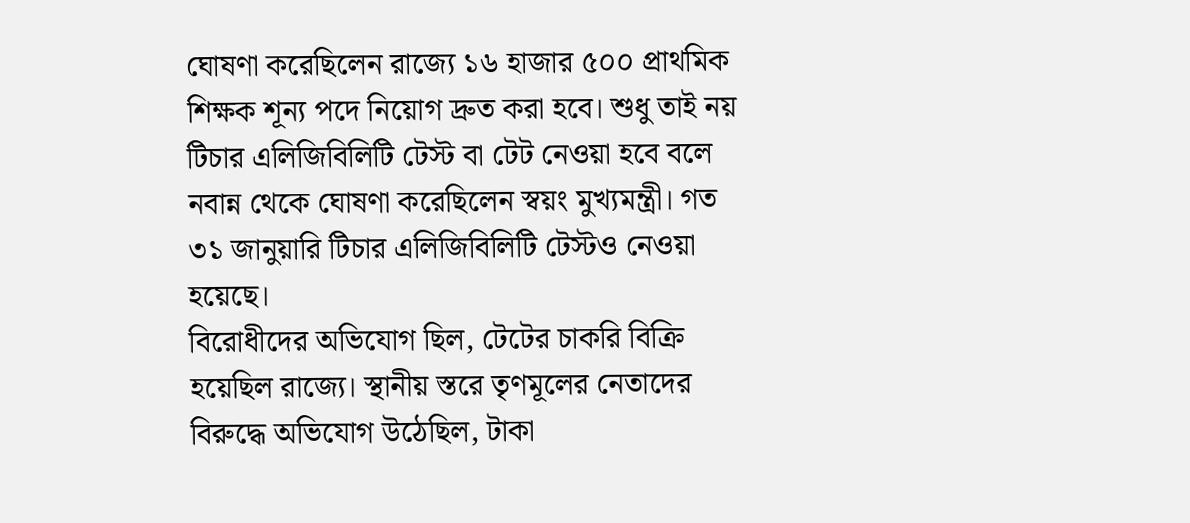ঘোষণা করেছিলেন রাজ্যে ১৬ হাজার ৫০০ প্রাথমিক শিক্ষক শূন্য পদে নিয়োগ দ্রুত করা হবে। শুধু তাই নয় টিচার এলিজিবিলিটি টেস্ট বা টেট নেওয়া হবে বলে নবান্ন থেকে ঘোষণা করেছিলেন স্বয়ং মুখ্যমন্ত্রী। গত ৩১ জানুয়ারি টিচার এলিজিবিলিটি টেস্টও নেওয়া হয়েছে।
বিরোধীদের অভিযোগ ছিল, টেটের চাকরি বিক্রি হয়েছিল রাজ্যে। স্থানীয় স্তরে তৃণমূলের নেতাদের বিরুদ্ধে অভিযোগ উঠেছিল, টাকা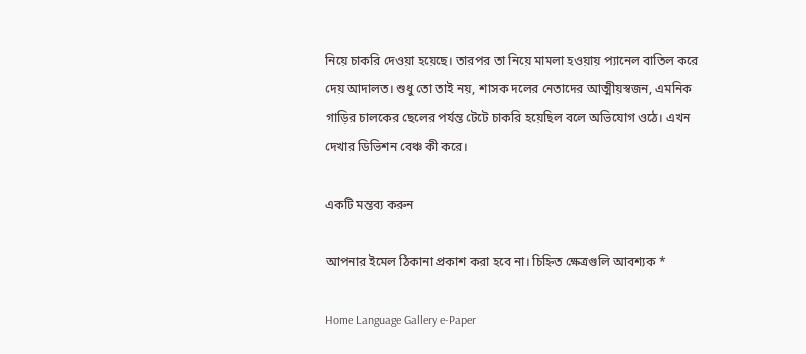নিয়ে চাকরি দেওয়া হয়েছে। তারপর তা নিয়ে মামলা হওয়ায় প্যানেল বাতিল করে দেয় আদালত। শুধু তো তাই নয়, শাসক দলের নেতাদের আত্মীয়স্বজন, এমনিক গাড়ির চালকের ছেলের পর্যন্ত টেটে চাকরি হয়েছিল বলে অভিযোগ ওঠে। এখন দেখার ডিভিশন বেঞ্চ কী করে।

একটি মন্তব্য করুন

আপনার ইমেল ঠিকানা প্রকাশ করা হবে না। চিহ্নিত ক্ষেত্রগুলি আবশ্যক *

Home Language Gallery e-Paper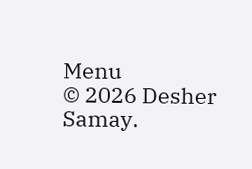Menu
© 2026 Desher Samay.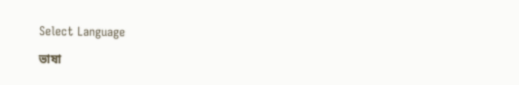Select Language

ভাষা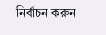নির্বাচন করুন